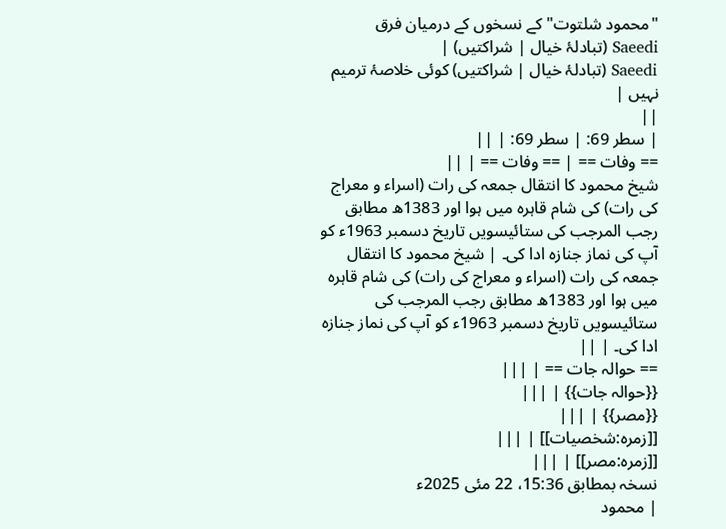"محمود شلتوت" کے نسخوں کے درمیان فرق
Saeedi (تبادلۂ خیال | شراکتیں) |
Saeedi (تبادلۂ خیال | شراکتیں) کوئی خلاصۂ ترمیم نہیں |
||
| سطر 69: | سطر 69: | ||
== وفات == | == وفات == | ||
شیخ محمود کا انتقال جمعہ کی رات (اسراء و معراج کی رات) کی شام قاہرہ میں ہوا اور 1383ھ مطابق رجب المرجب کی ستائیسویں تاریخ دسمبر 1963ء کو آپ کی نماز جنازہ ادا کی۔ | شیخ محمود کا انتقال جمعہ کی رات (اسراء و معراج کی رات) کی شام قاہرہ میں ہوا اور 1383ھ مطابق رجب المرجب کی ستائیسویں تاریخ دسمبر 1963ء کو آپ کی نماز جنازہ ادا کی۔ | ||
== حوالہ جات == | |||
{{حوالہ جات}} | |||
{{مصر}} | |||
[[زمرہ:شخصیات]] | |||
[[زمرہ:مصر]] | |||
نسخہ بمطابق 15:36، 22 مئی 2025ء
| محمود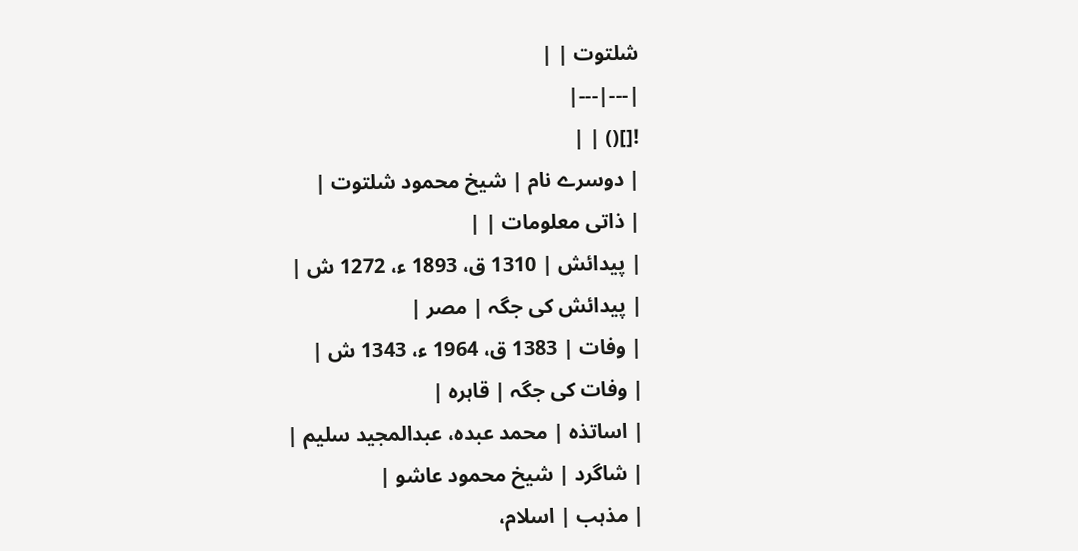شلتوت | |
|---|---|
![]() | |
| دوسرے نام | شیخ محمود شلتوت |
| ذاتی معلومات | |
| پیدائش | 1310 ق، 1893 ء، 1272 ش |
| پیدائش کی جگہ | مصر |
| وفات | 1383 ق، 1964 ء، 1343 ش |
| وفات کی جگہ | قاہرہ |
| اساتذہ | محمد عبده، عبدالمجید سلیم |
| شاگرد | شیخ محمود عاشو |
| مذہب | اسلام،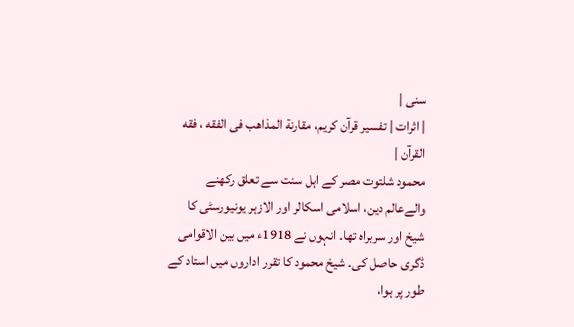سنی |
| اثرات | تفسیر قرآن کریم، مقارنة المذاهب فی الفقه ، فقه القرآن |
محمود شلتوت مصر کے اہل سنت سے تعلق رکھنے والےعالم دین، اسلامی اسکالر اور الازہر یونیورسٹی کا شیخ اور سربراہ تھا۔ انہوں نے 1918ء میں بین الاقوامی ڈگری حاصل کی۔ شیخ محمود کا تقرر اداروں میں استاد کے طور پر ہوا،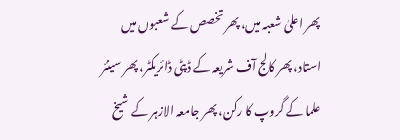پھر اعلیٰ شعبہ میں، پھر تخصص کے شعبوں میں استاد، پھر کالج آف شریعہ کے ڈپٹی ڈائریکٹر، پھر سینئر علما کے گروپ کا رکن، پھر جامعہ الازہر کے شیخ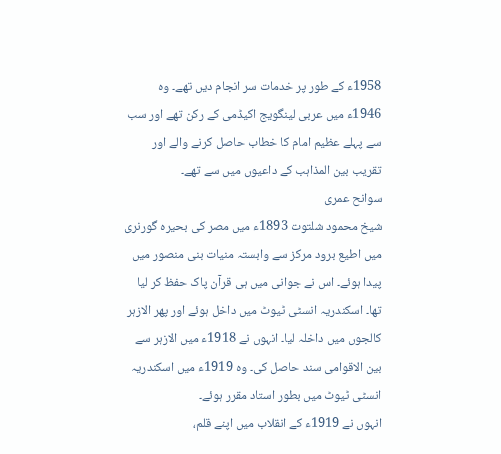1958ء کے طور پر خدمات سر انجام دیں تھے۔ وہ 1946ء میں عربی لینگویج اکیڈمی کے رکن تھے اور سب سے پہلے عظیم امام کا خطاب حاصل کرنے والے اور تقریب بین المذاہب کے داعیوں میں سے تھے۔
سوانح عمری
شیخ محمود شلتوت 1893ء میں مصر کی بحیرہ گورنری میں اطیع برود مرکز سے وابستہ منیات بنی منصور میں پیدا ہوئے۔ اس نے جوانی میں ہی قرآن پاک حفظ کر لیا تھا۔ اسکندریہ انسٹی ٹیوٹ میں داخل ہوئے اور پھر الازہر کالجوں میں داخلہ لیا۔ انہوں نے 1918ء میں الازہر سے بین الاقوامی سند حاصل کی۔ وہ 1919ء میں اسکندریہ انسٹی ٹیوٹ میں بطور استاد مقرر ہوئے۔
انہوں نے 1919ء کے انقلاب میں اپنے قلم،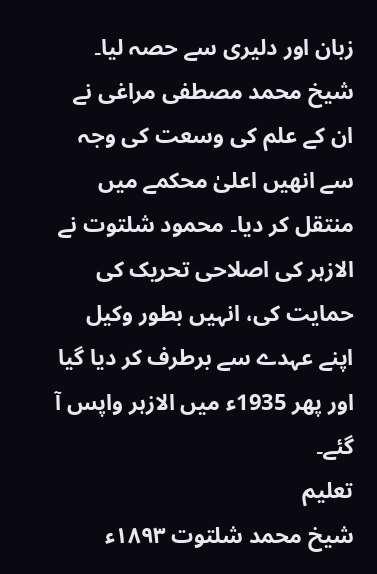زبان اور دلیری سے حصہ لیا۔ شیخ محمد مصطفی مراغی نے ان کے علم کی وسعت کی وجہ سے انھیں اعلیٰ محکمے میں منتقل کر دیا۔ محمود شلتوت نے الازہر کی اصلاحی تحریک کی حمایت کی، انہیں بطور وکیل اپنے عہدے سے برطرف کر دیا گیا اور پھر 1935ء میں الازہر واپس آ گئے۔
تعلیم
شیخ محمد شلتوت ١٨٩٣ء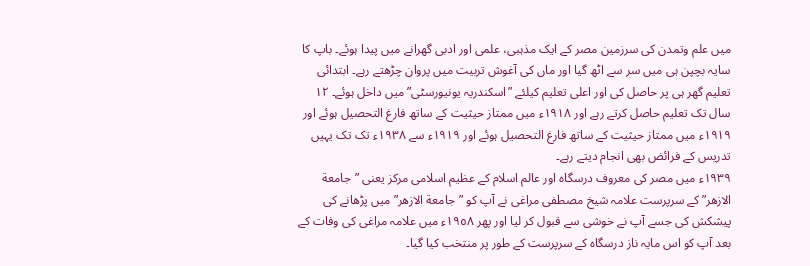میں علم وتمدن کی سرزمین مصر کے ایک مذہبی، علمی اور ادبی گھرانے میں پیدا ہوئے۔ باپ کا سایہ بچپن ہی میں سر سے اٹھ گیا اور ماں کی آغوش تربیت میں پروان چڑھتے رہے۔ ابتدائی تعلیم گھر ہی پر حاصل کی اور اعلی تعلیم کیلئے ”اسکندریہ یونیورسٹی” میں داخل ہوئے۔ ١٢ سال تک تعلیم حاصل کرتے رہے اور ١٩١٨ء میں ممتاز حیثیت کے ساتھ فارغ التحصیل ہوئے اور ١٩١٩ء میں ممتاز حیثیت کے ساتھ فارغ التحصیل ہوئے اور ١٩١٩ء سے ١٩٣٨ء تک تک یہیں تدریس کے فرائض بھی انجام دیتے رہے۔
١٩٣٩ء میں مصر کی معروف درسگاہ اور عالم اسلام کے عظیم اسلامی مرکز یعنی ”جامعة الازھر” کے سرپرست علامہ شیخ مصطفی مراغی نے آپ کو ”جامعة الازھر” میں پڑھانے کی پیشکش کی جسے آپ نے خوشی سے قبول کر لیا اور پھر ١٩٥٨ء میں علامہ مراغی کی وفات کے بعد آپ کو اس مایہ ناز درسگاہ کے سرپرست کے طور پر منتخب کیا گیا۔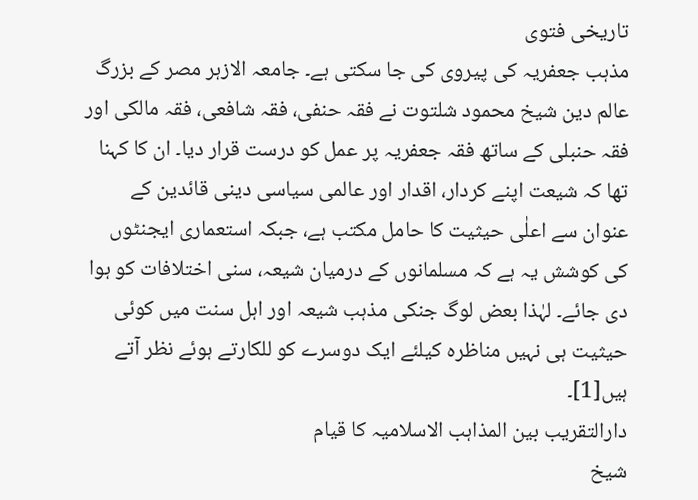تاریخی فتوی
مذہب جعفریہ کی پیروی کی جا سکتی ہے۔ جامعہ الازہر مصر کے بزرگ عالم دین شیخ محمود شلتوت نے فقہ حنفی، فقہ شافعی، فقہ مالکی اور فقہ حنبلی کے ساتھ فقہ جعفریہ پر عمل کو درست قرار دیا۔ ان کا کہنا تھا کہ شیعت اپنے کردار، اقدار اور عالمی سیاسی دینی قائدین کے عنوان سے اعلٰی حیثیت کا حامل مکتب ہے، جبکہ استعماری ایجنٹوں کی کوشش یہ ہے کہ مسلمانوں کے درمیان شیعہ، سنی اختلافات کو ہوا دی جائے۔ لہٰذا بعض لوگ جنکی مذہب شیعہ اور اہل سنت میں کوئی حیثیت ہی نہیں مناظرہ کیلئے ایک دوسرے کو للکارتے ہوئے نظر آتے ہیں[1]۔
دارالتقریب بین المذاہب الاسلامیہ کا قیام
شیخ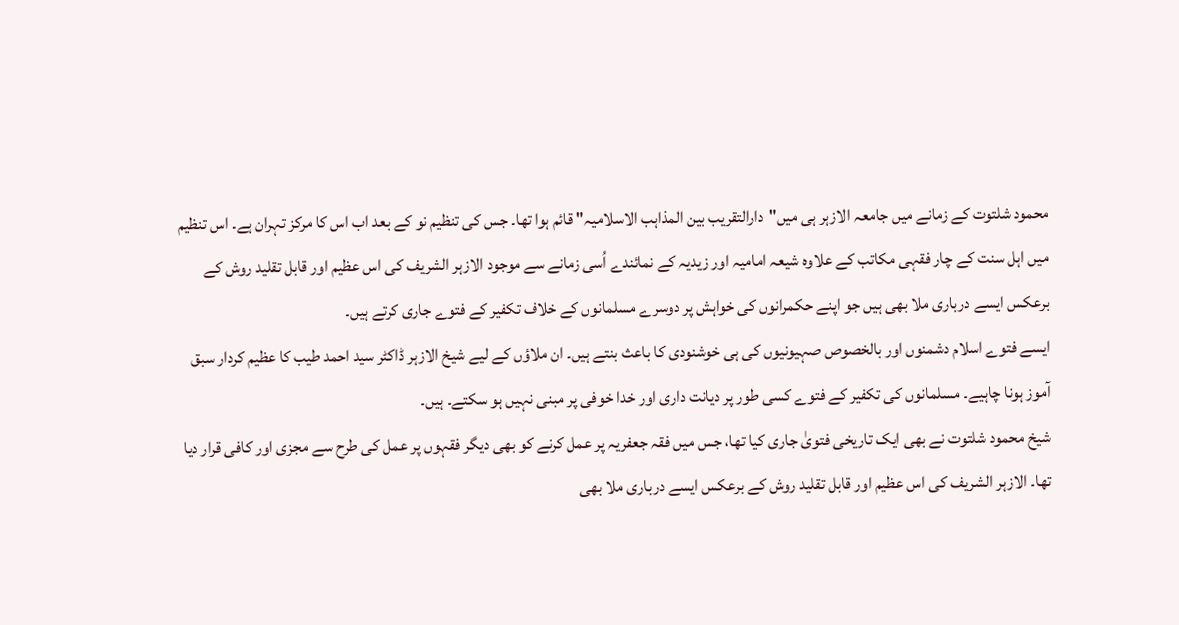محمود شلتوت کے زمانے میں جامعہ الازہر ہی میں"دارالتقریب بین المذاہب الاسلامیہ" قائم ہوا تھا۔ جس کی تنظیم نو کے بعد اب اس کا مرکز تہران ہے۔ اس تنظیم میں اہل سنت کے چار فقہی مکاتب کے علاوہ شیعہ امامیہ اور زیدیہ کے نمائندے اُسی زمانے سے موجود الازہر الشریف کی اس عظیم اور قابل تقلید روش کے برعکس ایسے درباری ملا بھی ہیں جو اپنے حکمرانوں کی خواہش پر دوسرے مسلمانوں کے خلاف تکفیر کے فتوے جاری کرتے ہیں۔
ایسے فتوے اسلام دشمنوں اور بالخصوص صہیونیوں کی ہی خوشنودی کا باعث بنتے ہیں۔ ان ملاؤں کے لیے شیخ الازہر ڈاکٹر سید احمد طیب کا عظیم کردار سبق آموز ہونا چاہیے۔ مسلمانوں کی تکفیر کے فتوے کسی طور پر دیانت داری اور خدا خوفی پر مبنی نہیں ہو سکتے۔ ہیں۔
شیخ محمود شلتوت نے بھی ایک تاریخی فتویٰ جاری کیا تھا، جس میں فقہ جعفریہ پر عمل کرنے کو بھی دیگر فقہوں پر عمل کی طرح سے مجزی اور کافی قرار دیا تھا۔ الازہر الشریف کی اس عظیم اور قابل تقلید روش کے برعکس ایسے درباری ملا بھی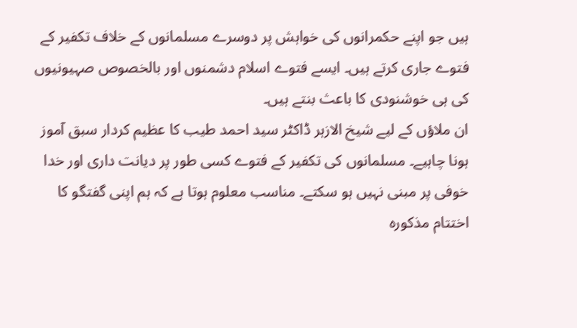ہیں جو اپنے حکمرانوں کی خواہش پر دوسرے مسلمانوں کے خلاف تکفیر کے فتوے جاری کرتے ہیں۔ ایسے فتوے اسلام دشمنوں اور بالخصوص صہیونیوں کی ہی خوشنودی کا باعث بنتے ہیں۔
ان ملاؤں کے لیے شیخ الازہر ڈاکٹر سید احمد طیب کا عظیم کردار سبق آموز ہونا چاہیے۔ مسلمانوں کی تکفیر کے فتوے کسی طور پر دیانت داری اور خدا خوفی پر مبنی نہیں ہو سکتے۔ مناسب معلوم ہوتا ہے کہ ہم اپنی گفتگو کا اختتام مذکورہ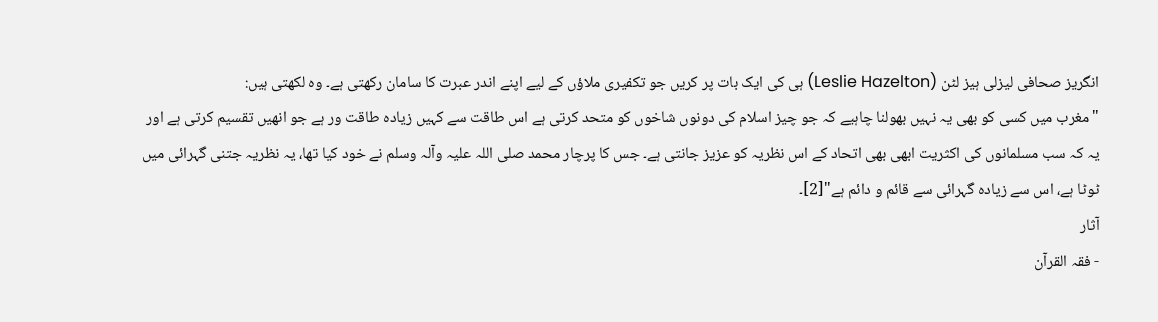انگریز صحافی لیزلی ہیز لٹن (Leslie Hazelton) ہی کی ایک بات پر کریں جو تکفیری ملاؤں کے لیے اپنے اندر عبرت کا سامان رکھتی ہے۔ وہ لکھتی ہیں:
"مغرب میں کسی کو بھی یہ نہیں بھولنا چاہیے کہ جو چیز اسلام کی دونوں شاخوں کو متحد کرتی ہے اس طاقت سے کہیں زیادہ طاقت ور ہے جو انھیں تقسیم کرتی ہے اور یہ کہ سب مسلمانوں کی اکثریت ابھی بھی اتحاد کے اس نظریہ کو عزیز جانتی ہے۔ جس کا پرچار محمد صلی اللہ علیہ وآلہ وسلم نے خود کیا تھا، یہ نظریہ جتنی گہرائی میں ٹوٹا ہے، اس سے زیادہ گہرائی سے قائم و دائم ہے"[2]۔
آثار
- فقہ القرآن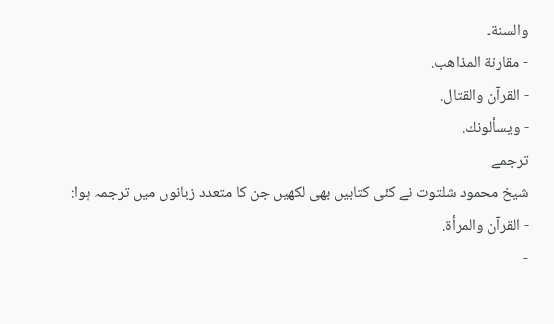والسنة۔
- مقارنة المذاهب.
- القرآن والقتال.
- ويسألونك.
ترجمے
شیخ محمود شلتوت نے کئی کتابیں بھی لکھیں جن کا متعدد زبانوں میں ترجمہ ہوا:
- القرآن والمرأة.
-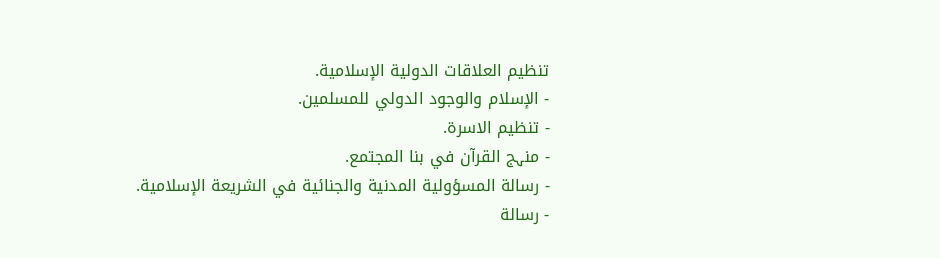تنظيم العلاقات الدولية الإسلامية.
- الإسلام والوجود الدولي للمسلمين.
- تنظيم الاسرة.
- منہج القرآن في بنا المجتمع.
- رسالة المسؤولية المدنية والجنائية في الشريعة الإسلامية.
- رسالة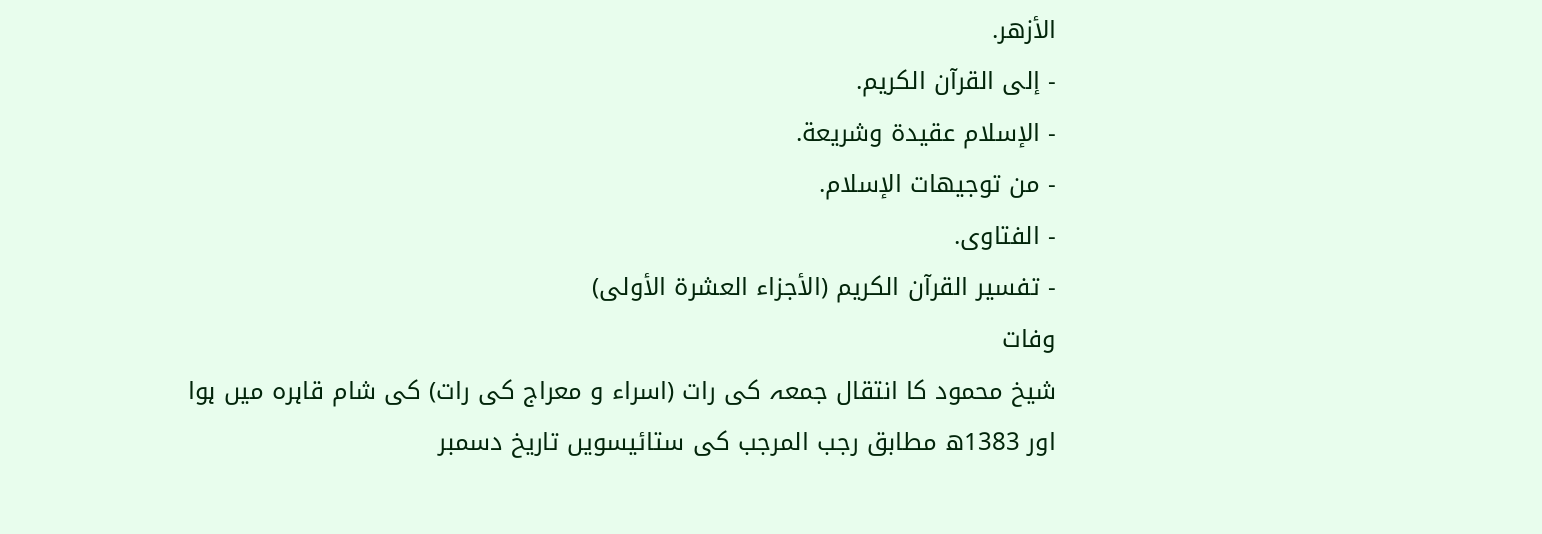الأزهر.
- إلى القرآن الكريم.
- الإسلام عقيدة وشريعة.
- من توجيهات الإسلام.
- الفتاوى.
- تفسير القرآن الكريم (الأجزاء العشرة الأولى)
وفات
شیخ محمود کا انتقال جمعہ کی رات (اسراء و معراج کی رات) کی شام قاہرہ میں ہوا اور 1383ھ مطابق رجب المرجب کی ستائیسویں تاریخ دسمبر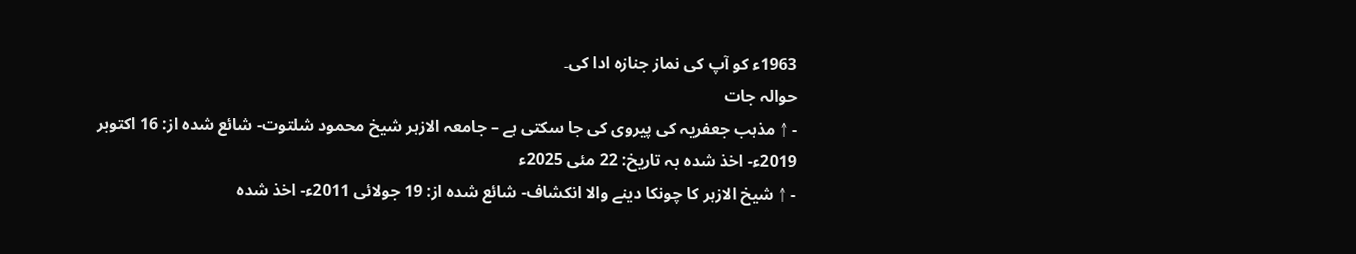1963ء کو آپ کی نماز جنازہ ادا کی۔
حوالہ جات
- ↑ مذہب جعفریہ کی پیروی کی جا سکتی ہے – جامعہ الازہر شیخ محمود شلتوت- شائع شدہ از: 16 اکتوبر 2019ء- اخذ شدہ بہ تاریخ: 22 مئی 2025ء
- ↑ شیخ الازہر کا چونکا دینے والا انکشاف- شائع شدہ از: 19 جولائی 2011ء- اخذ شدہ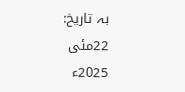بہ تاریخ: 22مئی 2025ء